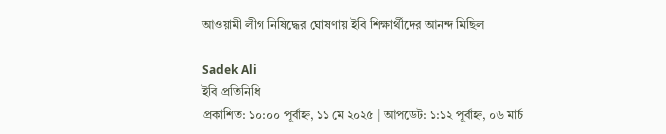আওয়ামী লীগ নিষিদ্ধের ঘোষণায় ইবি শিক্ষার্থীদের আনন্দ মিছিল

Sadek Ali
ইবি প্রতিনিধি
প্রকাশিত: ১০:০০ পূর্বাহ্ন, ১১ মে ২০২৫ | আপডেট: ১:১২ পূর্বাহ্ন, ০৬ মার্চ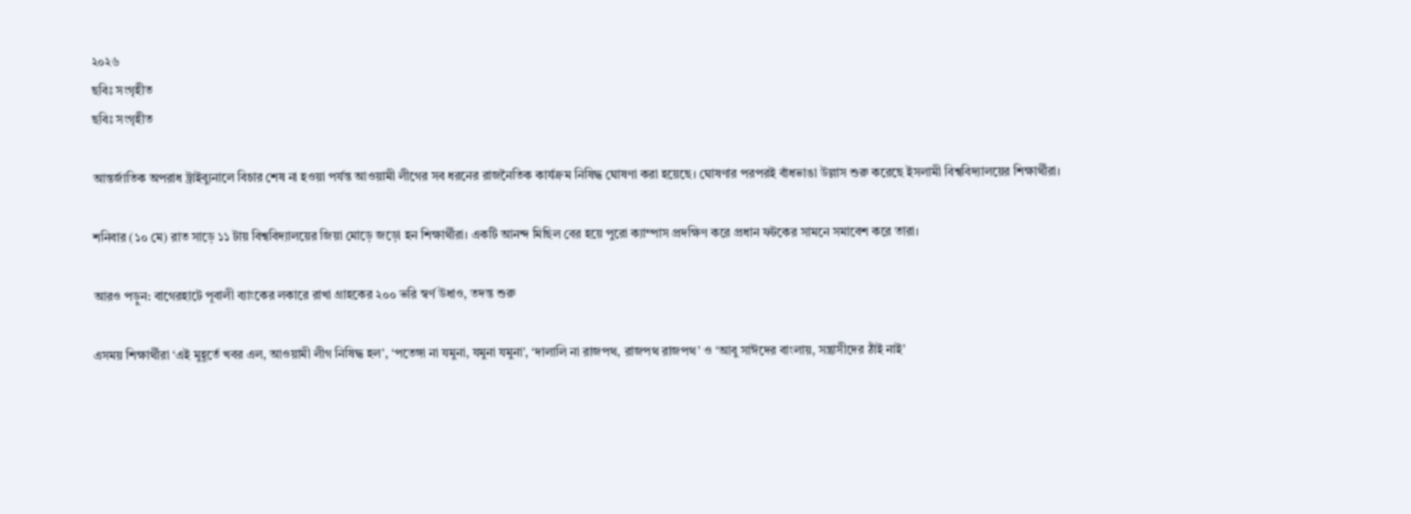২০২৬
ছবিঃ সংগৃহীত
ছবিঃ সংগৃহীত

আন্তর্জাতিক অপরাধ ট্রাইব্যুনালে বিচার শেষ না হওয়া পর্যন্ত আওয়ামী লীগের সব ধরনের রাজনৈতিক কার্যক্রম নিষিদ্ধ ঘোষণা করা হয়েছে। ঘোষণার পরপরই বাঁধভাঙা উল্লাস শুরু করেছে ইসলামী বিশ্ববিদ্যালয়ের শিক্ষার্থীরা।

শনিবার (১০ মে) রাত সাড়ে ১১ টায় বিশ্ববিদ্যালয়ের জিয়া মোড়ে জড়ো হন শিক্ষার্থীরা। একটি আনন্দ মিছিল বের হয়ে পুরো ক্যাম্পাস প্রদক্ষিণ করে প্রধান ফটকের সামনে সমাবেশ করে তারা।

আরও পড়ুন: বাগেরহাটে পূবালী ব্যাংকের লকারে রাখা গ্রাহকের ২০০ ভরি স্বর্ণ উধাও, তদন্ত শুরু

এসময় শিক্ষার্থীরা ‘এই মুহূর্তে খবর এল, আওয়ামী লীগ নিষিদ্ধ হল’, ‘পতেঙ্গা না যমুনা, যমুনা যমুনা’, ‘দালালি না রাজপথ, রাজপথ রাজপথ’ ও ‘আবু সাঈদের বাংলায়, সন্ত্রাসীদের ঠাঁই নাই’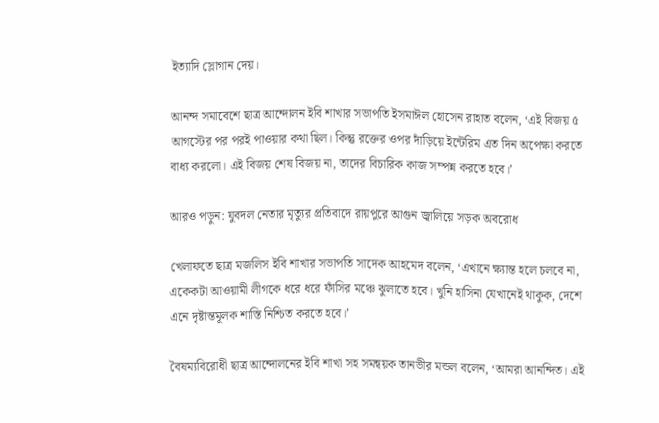ইত্যাদি স্লোগান দেয়।

আনন্দ সমাবেশে ছাত্র আন্দোলন ইবি শাখার সভাপতি ইসমাঈল হোসেন রাহাত বলেন, ‘এই বিজয় ৫ আগস্টের পর পরই পাওয়ার কথা ছিল। কিন্তু রক্তের ওপর দাঁড়িয়ে ইন্টেরিম এত দিন অপেক্ষা করতে বাধ্য করলো। এই বিজয় শেষ বিজয় না, তাদের বিচারিক কাজ সম্পন্ন করতে হবে।’

আরও পড়ুন: যুবদল নেতার মৃত্যুর প্রতিবাদে রায়পুরে আগুন জ্বালিয়ে সড়ক অবরোধ

খেলাফতে ছাত্র মজলিস ইবি শাখার সভাপতি সাদেক আহমেদ বলেন, ‘এখানে ক্ষ্যান্ত হলে চলবে না, একেকটা আওয়ামী লীগকে ধরে ধরে ফাঁসির মঞ্চে ঝুলাতে হবে। খুনি হাসিনা যেখানেই থাকুক, দেশে এনে দৃষ্টান্তমূলক শাস্তি নিশ্চিত করতে হবে।’

বৈষম্যবিরোধী ছাত্র আন্দোলনের ইবি শাখা সহ সমন্বয়ক তানভীর মন্ডল বলেন, ‘আমরা আনন্দিত। এই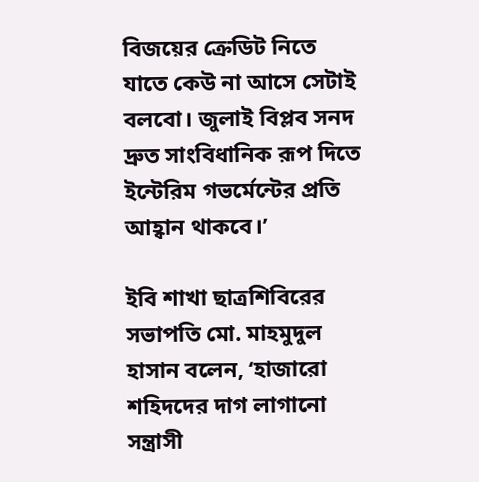বিজয়ের ক্রেডিট নিতে যাতে কেউ না আসে সেটাই বলবো। জুলাই বিপ্লব সনদ দ্রুত সাংবিধানিক রূপ দিতে ইন্টেরিম গভর্মেন্টের প্রতি আহ্বান থাকবে।’

ইবি শাখা ছাত্রশিবিরের সভাপতি মো. মাহমুদুল হাসান বলেন, ‘হাজারো শহিদদের দাগ লাগানো সন্ত্রাসী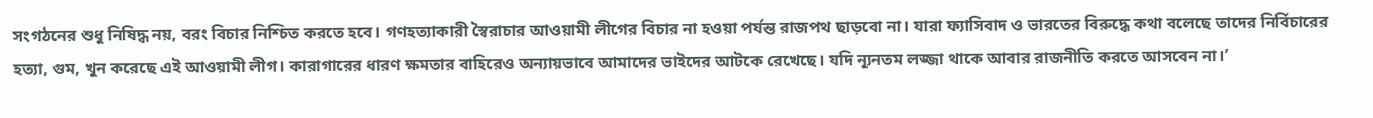সংগঠনের শুধু নিষিদ্ধ নয়, বরং বিচার নিশ্চিত করতে হবে। গণহত্যাকারী স্বৈরাচার আওয়ামী লীগের বিচার না হওয়া পর্যন্ত রাজপথ ছাড়বো না। যারা ফ্যাসিবাদ ও ভারতের বিরুদ্ধে কথা বলেছে তাদের নির্বিচারের হত্যা, গুম, খুন করেছে এই আওয়ামী লীগ। কারাগারের ধারণ ক্ষমতার বাহিরেও অন্যায়ভাবে আমাদের ভাইদের আটকে রেখেছে। যদি ন্যূনতম লজ্জা থাকে আবার রাজনীতি করতে আসবেন না।’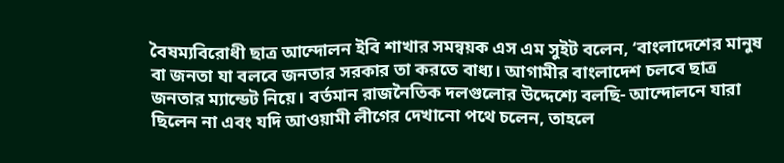বৈষম্যবিরোধী ছাত্র আন্দোলন ইবি শাখার সমন্বয়ক এস এম সুইট বলেন, ‘বাংলাদেশের মানুষ বা জনতা যা বলবে জনতার সরকার তা করতে বাধ্য। আগামীর বাংলাদেশ চলবে ছাত্র জনতার ম্যান্ডেট নিয়ে। বর্তমান রাজনৈতিক দলগুলোর উদ্দেশ্যে বলছি- আন্দোলনে যারা ছিলেন না এবং যদি আওয়ামী লীগের দেখানো পথে চলেন, তাহলে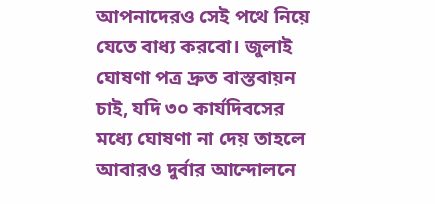আপনাদেরও সেই পথে নিয়ে যেতে বাধ্য করবো। জুলাই ঘোষণা পত্র দ্রুত বাস্তবায়ন চাই, যদি ৩০ কার্যদিবসের মধ্যে ঘোষণা না দেয় তাহলে আবারও দুর্বার আন্দোলনে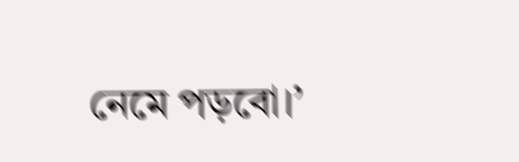নেমে পড়বো।’